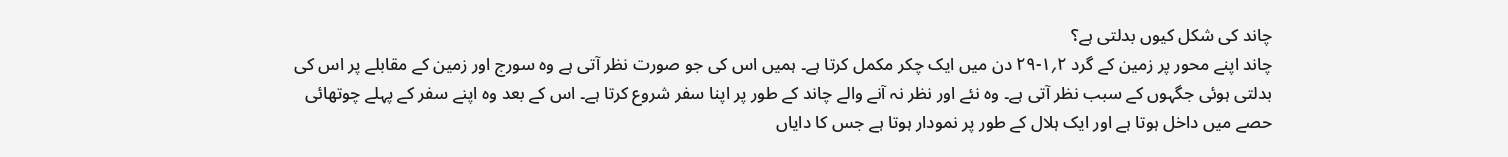چاند کی شکل کیوں بدلتی ہے؟
چاند اپنے محور پر زمین کے گرد ۲؍۱-۲۹ دن میں ایک چکر مکمل کرتا ہے۔ ہمیں اس کی جو صورت نظر آتی ہے وہ سورج اور زمین کے مقابلے پر اس کی بدلتی ہوئی جگہوں کے سبب نظر آتی ہے۔ وہ نئے اور نظر نہ آنے والے چاند کے طور پر اپنا سفر شروع کرتا ہے۔ اس کے بعد وہ اپنے سفر کے پہلے چوتھائی حصے میں داخل ہوتا ہے اور ایک ہلال کے طور پر نمودار ہوتا ہے جس کا دایاں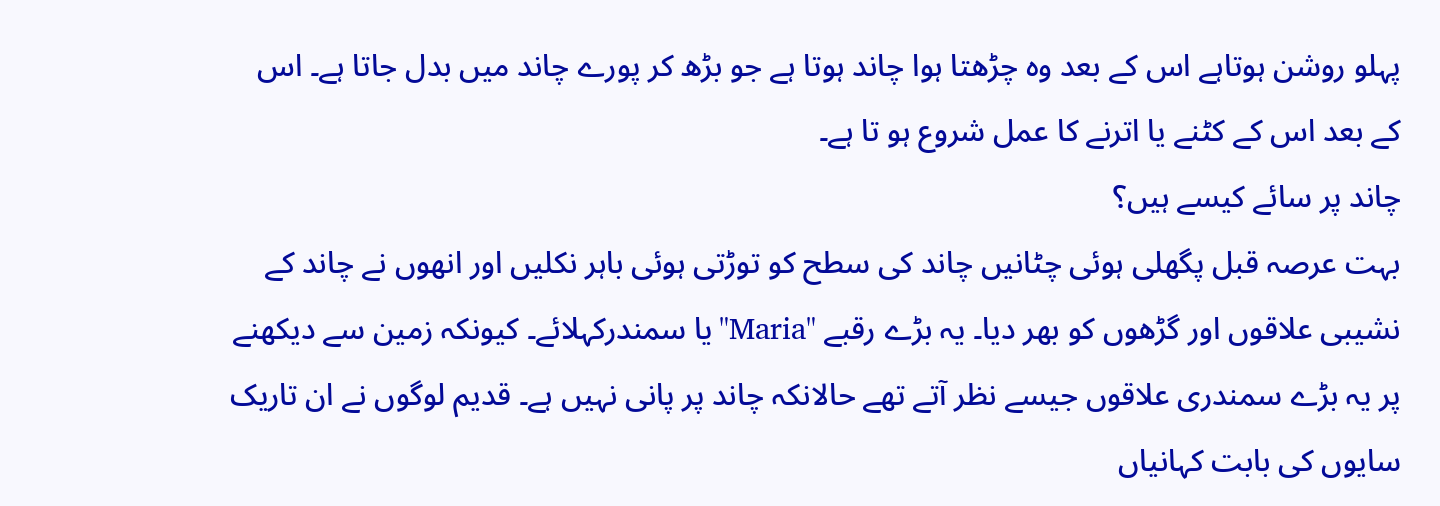پہلو روشن ہوتاہے اس کے بعد وہ چڑھتا ہوا چاند ہوتا ہے جو بڑھ کر پورے چاند میں بدل جاتا ہے۔ اس کے بعد اس کے کٹنے یا اترنے کا عمل شروع ہو تا ہے۔
چاند پر سائے کیسے ہیں؟
بہت عرصہ قبل پگھلی ہوئی چٹانیں چاند کی سطح کو توڑتی ہوئی باہر نکلیں اور انھوں نے چاند کے نشیبی علاقوں اور گڑھوں کو بھر دیا۔ یہ بڑے رقبے "Maria"یا سمندرکہلائے۔ کیونکہ زمین سے دیکھنے پر یہ بڑے سمندری علاقوں جیسے نظر آتے تھے حالانکہ چاند پر پانی نہیں ہے۔ قدیم لوگوں نے ان تاریک سایوں کی بابت کہانیاں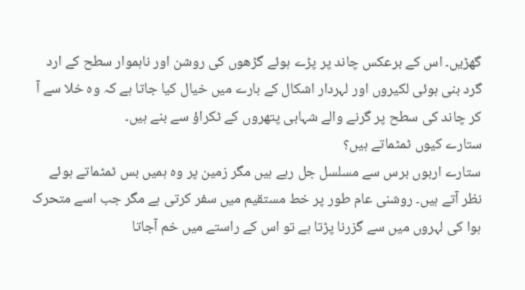گھڑیں۔ اس کے برعکس چاند پر پڑے ہوئے گڑھوں کی روشن اور ناہموار سطح کے ارد گرد بنی ہوئی لکیروں اور لہردار اشکال کے بارے میں خیال کیا جاتا ہے کہ وہ خلا سے آ کر چاند کی سطح پر گرنے والے شہابی پتھروں کے ٹکراؤ سے بنے ہیں۔
ستارے کیوں ٹمٹماتے ہیں؟
ستارے اربوں برس سے مسلسل جل رہے ہیں مگر زمین پر وہ ہمیں بس ٹمٹماتے ہوئے نظر آتے ہیں۔ روشنی عام طور پر خط مستقیم میں سفر کرتی ہے مگر جب اسے متحرک ہوا کی لہروں میں سے گزرنا پڑتا ہے تو اس کے راستے میں خم آجاتا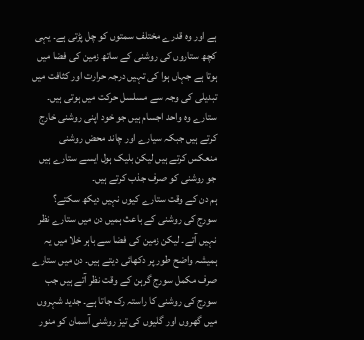ہے اور وہ قدرے مختلف سمتوں کو چل پڑتی ہے۔ یہی کچھ ستاروں کی روشنی کے ساتھ زمین کی فضا میں ہوتا ہے جہاں ہوا کی تہیں درجہ حرارت اور کثافت میں تبدیلی کی وجہ سے مسلسل حرکت میں ہوتی ہیں۔ ستارے وہ واحد اجسام ہیں جو خود اپنی روشنی خارج کرتے ہیں جبکہ سیارے اور چاند محض روشنی منعکس کرتے ہیں لیکن بلیک ہول ایسے ستارے ہیں جو روشنی کو صرف جذب کرتے ہیں۔
ہم دن کے وقت ستارے کیوں نہیں دیکھ سکتے؟
سورج کی روشنی کے باعث ہمیں دن میں ستارے نظر نہیں آتے۔ لیکن زمین کی فضا سے باہر خلا میں یہ ہمیشہ واضح طور پر دکھائی دیتے ہیں۔ دن میں ستارے صرف مکمل سورج گرہن کے وقت نظر آتے ہیں جب سورج کی روشنی کا راستہ رک جاتا ہے۔ جدید شہروں میں گھروں اور گلیوں کی تیز روشنی آسمان کو منور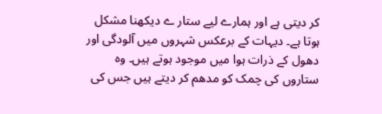کر دیتی ہے اور ہمارے لیے ستار ے دیکھنا مشکل ہوتا ہے۔ دیہات کے برعکس شہروں میں آلودگی اور دھول کے ذرات ہوا میں موجود ہوتے ہیں۔ وہ ستاروں کی چمک کو مدھم کر دیتے ہیں جس کی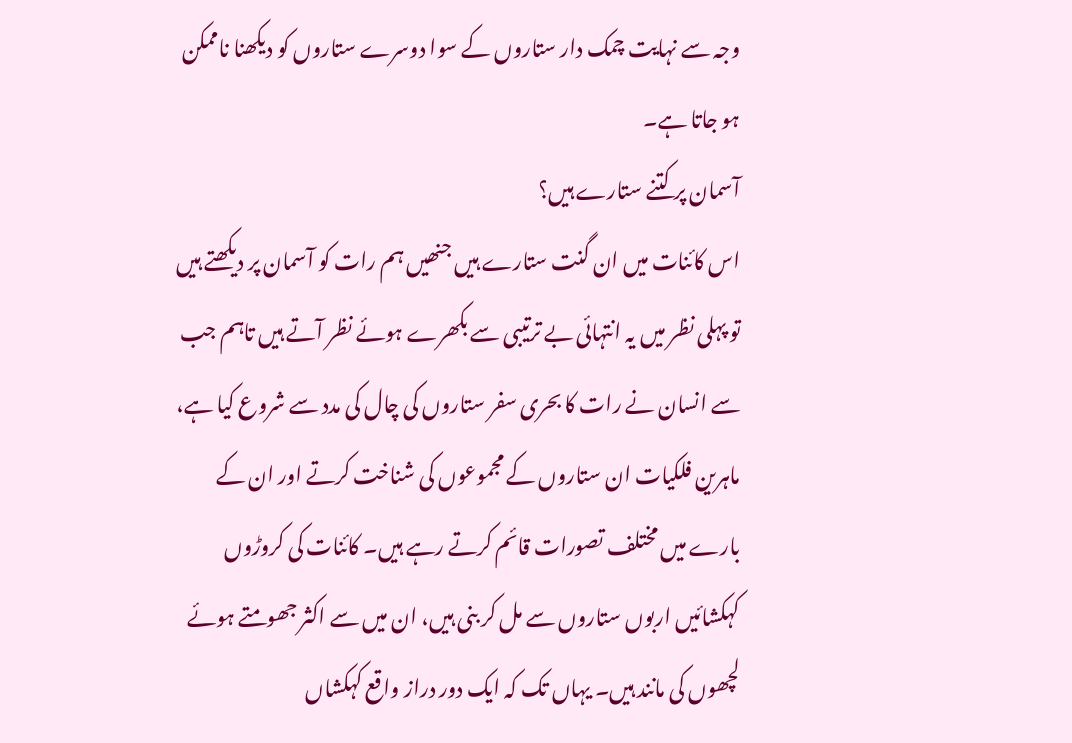وجہ سے نہایت چمک دار ستاروں کے سوا دوسرے ستاروں کو دیکھنا ناممکن ہو جاتا ہے۔
آسمان پر کتنے ستارے ہیں؟
اس کائنات میں ان گنت ستارے ہیں جنھیں ہم رات کو آسمان پر دیکھتے ہیں تو پہلی نظر میں یہ انتہائی بے ترتیبی سے بکھرے ہوئے نظر آتے ہیں تاہم جب سے انسان نے رات کا بحری سفر ستاروں کی چال کی مدد سے شروع کیا ہے، ماہرین فلکیات ان ستاروں کے مجموعوں کی شناخت کرتے اور ان کے بارے میں مختلف تصورات قائم کرتے رہے ہیں۔ کائنات کی کروڑوں کہکشائیں اربوں ستاروں سے مل کر بنی ہیں، ان میں سے اکثر جھومتے ہوئے لچھوں کی مانند ہیں۔ یہاں تک کہ ایک دور دراز واقع کہکشاں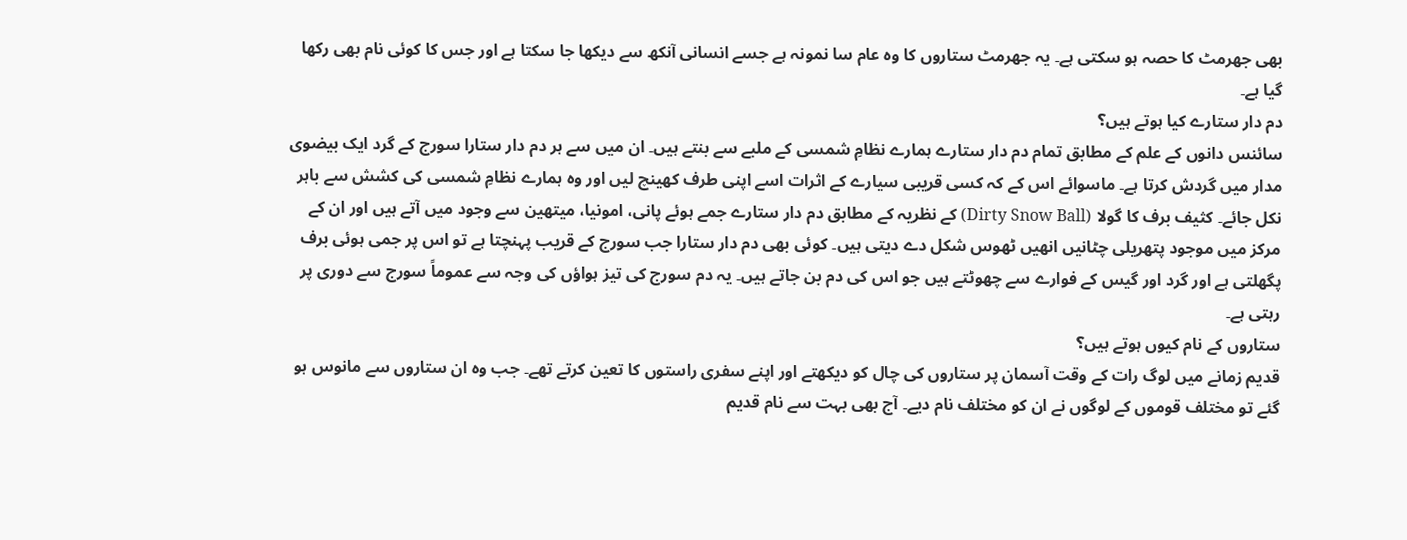بھی جھرمٹ کا حصہ ہو سکتی ہے۔ یہ جھرمٹ ستاروں کا وہ عام سا نمونہ ہے جسے انسانی آنکھ سے دیکھا جا سکتا ہے اور جس کا کوئی نام بھی رکھا گیا ہے۔
دم دار ستارے کیا ہوتے ہیں؟
سائنس دانوں کے علم کے مطابق تمام دم دار ستارے ہمارے نظامِ شمسی کے ملبے سے بنتے ہیں۔ ان میں سے ہر دم دار ستارا سورج کے گرد ایک بیضوی مدار میں گردش کرتا ہے۔ ماسوائے اس کے کہ کسی قریبی سیارے کے اثرات اسے اپنی طرف کھینچ لیں اور وہ ہمارے نظامِ شمسی کی کشش سے باہر نکل جائے۔ کثیف برف کا گولا (Dirty Snow Ball) کے نظریہ کے مطابق دم دار ستارے جمے ہوئے پانی، امونیا، میتھین سے وجود میں آتے ہیں اور ان کے مرکز میں موجود پتھریلی چٹانیں انھیں ٹھوس شکل دے دیتی ہیں۔ کوئی بھی دم دار ستارا جب سورج کے قریب پہنچتا ہے تو اس پر جمی ہوئی برف پگھلتی ہے اور گرد اور گیس کے فوارے سے چھوٹتے ہیں جو اس کی دم بن جاتے ہیں۔ یہ دم سورج کی تیز ہواؤں کی وجہ سے عموماً سورج سے دوری پر رہتی ہے۔
ستاروں کے نام کیوں ہوتے ہیں؟
قدیم زمانے میں لوگ رات کے وقت آسمان پر ستاروں کی چال کو دیکھتے اور اپنے سفری راستوں کا تعین کرتے تھے۔ جب وہ ان ستاروں سے مانوس ہو گئے تو مختلف قوموں کے لوگوں نے ان کو مختلف نام دیے۔ آج بھی بہت سے نام قدیم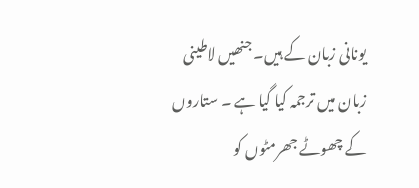یونانی زبان کے ہیں۔ جنھیں لاطینی زبان میں ترجمہ کیا گیا ہے ۔ ستاروں کے چھوٹے جھرمٹوں کو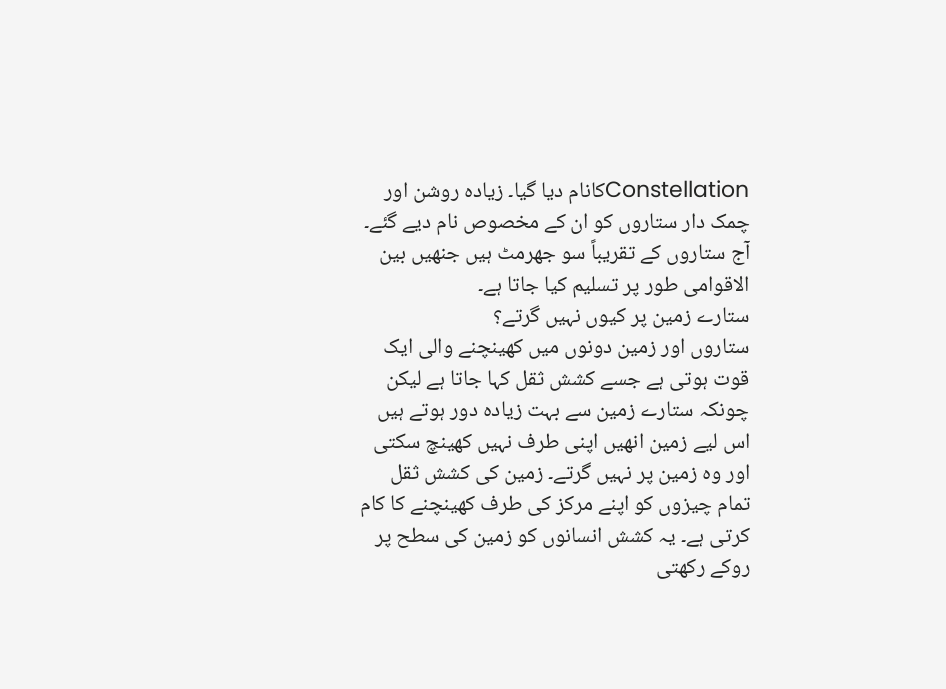Constellationکانام دیا گیا۔ زیادہ روشن اور چمک دار ستاروں کو ان کے مخصوص نام دیے گئے۔ آج ستاروں کے تقریباً سو جھرمٹ ہیں جنھیں بین الاقوامی طور پر تسلیم کیا جاتا ہے۔
ستارے زمین پر کیوں نہیں گرتے؟
ستاروں اور زمین دونوں میں کھینچنے والی ایک قوت ہوتی ہے جسے کشش ثقل کہا جاتا ہے لیکن چونکہ ستارے زمین سے بہت زیادہ دور ہوتے ہیں اس لیے زمین انھیں اپنی طرف نہیں کھینچ سکتی اور وہ زمین پر نہیں گرتے۔ زمین کی کشش ثقل تمام چیزوں کو اپنے مرکز کی طرف کھینچنے کا کام کرتی ہے۔ یہ کشش انسانوں کو زمین کی سطح پر روکے رکھتی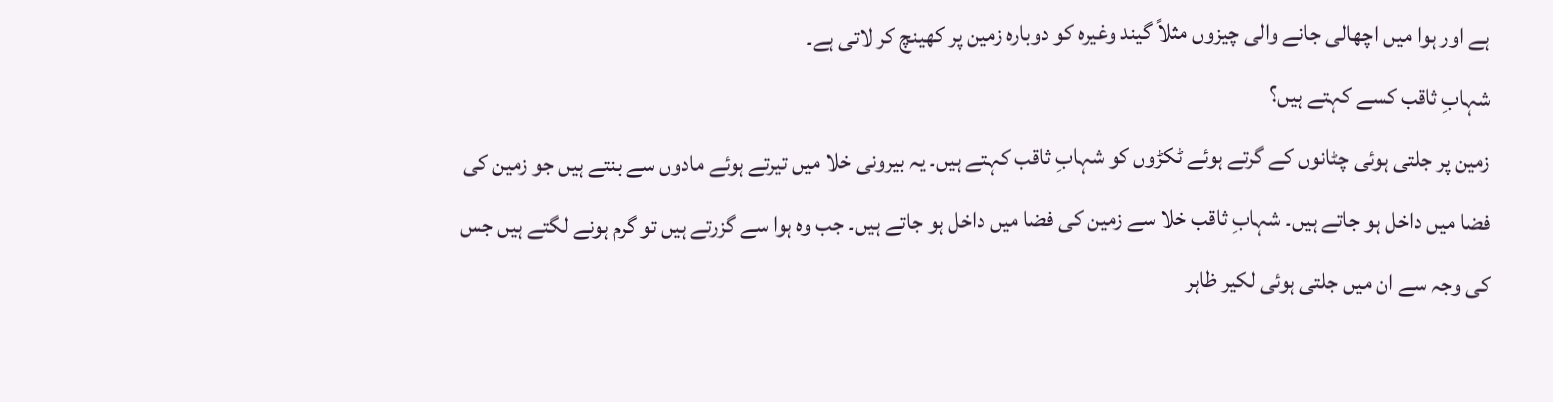ہے اور ہوا میں اچھالی جانے والی چیزوں مثلاً گیند وغیرہ کو دوبارہ زمین پر کھینچ کر لاتی ہے۔
شہابِ ثاقب کسے کہتے ہیں؟
زمین پر جلتی ہوئی چٹانوں کے گرتے ہوئے ٹکڑوں کو شہابِ ثاقب کہتے ہیں۔ یہ بیرونی خلا میں تیرتے ہوئے مادوں سے بنتے ہیں جو زمین کی فضا میں داخل ہو جاتے ہیں۔ شہابِ ثاقب خلا سے زمین کی فضا میں داخل ہو جاتے ہیں۔ جب وہ ہوا سے گزرتے ہیں تو گرم ہونے لگتے ہیں جس کی وجہ سے ان میں جلتی ہوئی لکیر ظاہر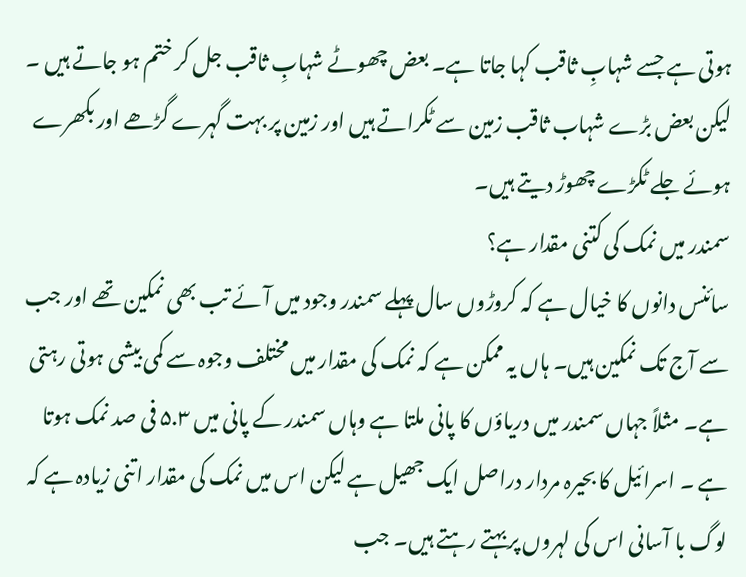ہوتی ہے جسے شہابِ ثاقب کہا جاتا ہے۔ بعض چھوٹے شہابِ ثاقب جل کر ختم ہو جاتے ہیں ۔ لیکن بعض بڑے شہاب ثاقب زمین سے ٹکراتے ہیں اور زمین پر بہت گہرے گڑھے اور بکھرے ہوئے جلے ٹکڑے چھوڑ دیتے ہیں۔
سمندر میں نمک کی کتنی مقدار ہے؟
سائنس دانوں کا خیال ہے کہ کروڑوں سال پہلے سمندر وجود میں آئے تب بھی نمکین تھے اور جب سے آج تک نمکین ہیں۔ ہاں یہ ممکن ہے کہ نمک کی مقدار میں مختلف وجوہ سے کمی بیشی ہوتی رہتی ہے۔ مثلاً جہاں سمندر میں دریاؤں کا پانی ملتا ہے وہاں سمندر کے پانی میں ۵.۳ فی صد نمک ہوتا ہے ۔ اسرائیل کا بحیرہ مردار دراصل ایک جھیل ہے لیکن اس میں نمک کی مقدار اتنی زیادہ ہے کہ لوگ با آسانی اس کی لہروں پر بہتے رہتے ہیں۔ جب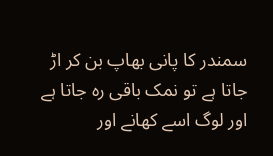سمندر کا پانی بھاپ بن کر اڑ جاتا ہے تو نمک باقی رہ جاتا ہے اور لوگ اسے کھانے اور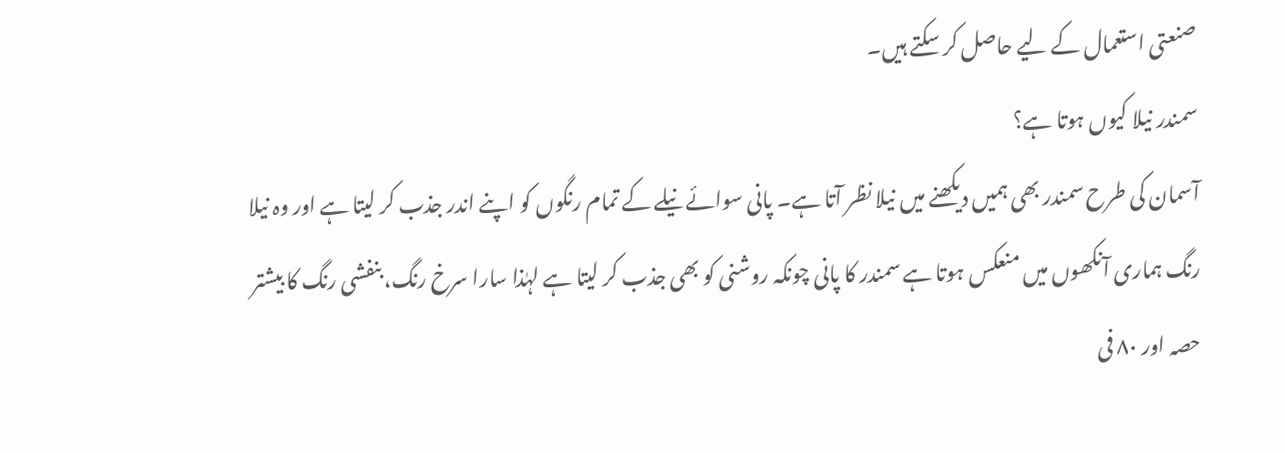صنعتی استعمال کے لیے حاصل کر سکتے ہیں۔
سمندر نیلا کیوں ہوتا ہے؟
آسمان کی طرح سمندر بھی ہمیں دیکھنے میں نیلا نظر آتا ہے۔ پانی سوائے نیلے کے تمام رنگوں کو اپنے اندر جذب کر لیتا ہے اور وہ نیلا رنگ ہماری آنکھوں میں منعکس ہوتا ہے سمندر کا پانی چونکہ روشنی کو بھی جذب کر لیتا ہے لہٰذا سارا سرخ رنگ، بنفشی رنگ کا بیشتر حصہ اور ۸۰ فی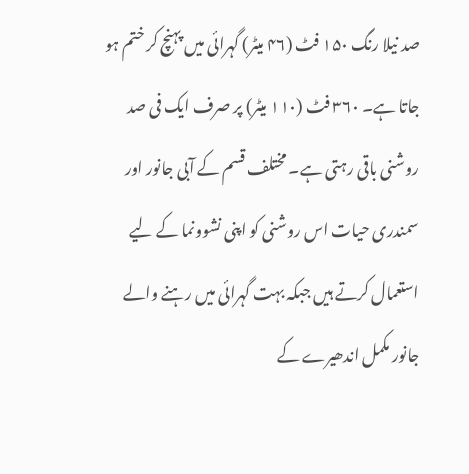صد نیلا رنگ ۱۵۰ فٹ (۴۶ میٹر) گہرائی میں پہنچ کر ختم ہو جاتا ہے۔ ۳۶۰ فٹ (۱۱۰ میٹر) پر صرف ایک فی صد روشنی باقی رہتی ہے۔ مختلف قسم کے آبی جانور اور سمندری حیات اس روشنی کو اپنی نشوونما کے لیے استعمال کرتے ہیں جبکہ بہت گہرائی میں رہنے والے جانور مکمل اندھیرے کے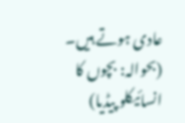عادی ہوتے ہیں۔
(بحوالہ: بچوں کا انسائیکلو پیڈیا)